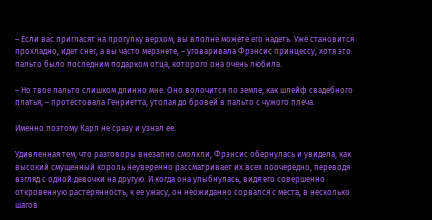– Если вас пригласят на прогулку верхом, вы вполне можете его надеть. Уже становится прохладно, идет снег, а вы часто мерзнете, – уговаривала Фрэнсис принцессу, хотя это пальто было последним подарком отца, которого она очень любила.

– Но твое пальто слишком длинно мне. Оно волочится по земле, как шлейф свадебного платья, – протестовала Генриетта, утопая до бровей в пальто с чужого плеча.

Именно поэтому Карл не сразу и узнал ее.

Удивленная тем, что разговоры внезапно смолкли, Фрэнсис обернулась и увидела, как высокий смущенный король неуверенно рассматривает их всех поочередно, переводя взгляд с одной девочки на другую. И когда она улыбнулась, видя его совершенно откровенную растерянность, к ее ужасу, он неожиданно сорвался с места, в несколько шагов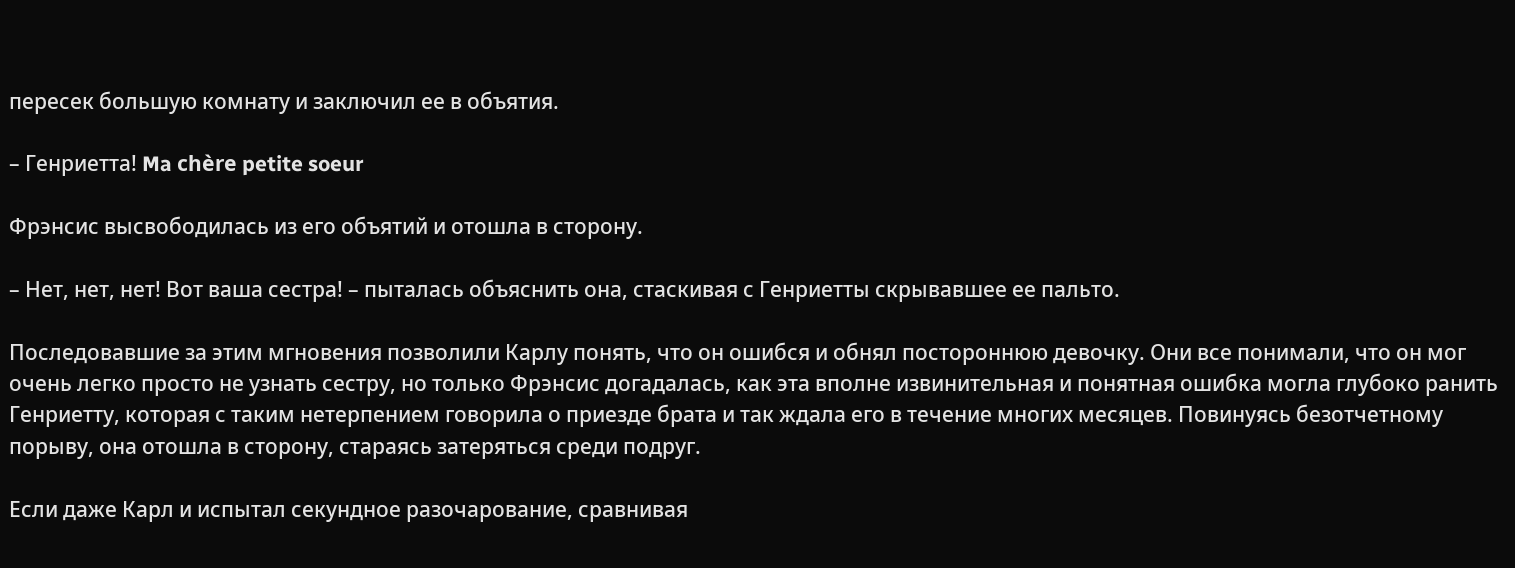пересек большую комнату и заключил ее в объятия.

– Генриетта! Ma chère petite soeur

Фрэнсис высвободилась из его объятий и отошла в сторону.

– Нет, нет, нет! Вот ваша сестра! – пыталась объяснить она, стаскивая с Генриетты скрывавшее ее пальто.

Последовавшие за этим мгновения позволили Карлу понять, что он ошибся и обнял постороннюю девочку. Они все понимали, что он мог очень легко просто не узнать сестру, но только Фрэнсис догадалась, как эта вполне извинительная и понятная ошибка могла глубоко ранить Генриетту, которая с таким нетерпением говорила о приезде брата и так ждала его в течение многих месяцев. Повинуясь безотчетному порыву, она отошла в сторону, стараясь затеряться среди подруг.

Если даже Карл и испытал секундное разочарование, сравнивая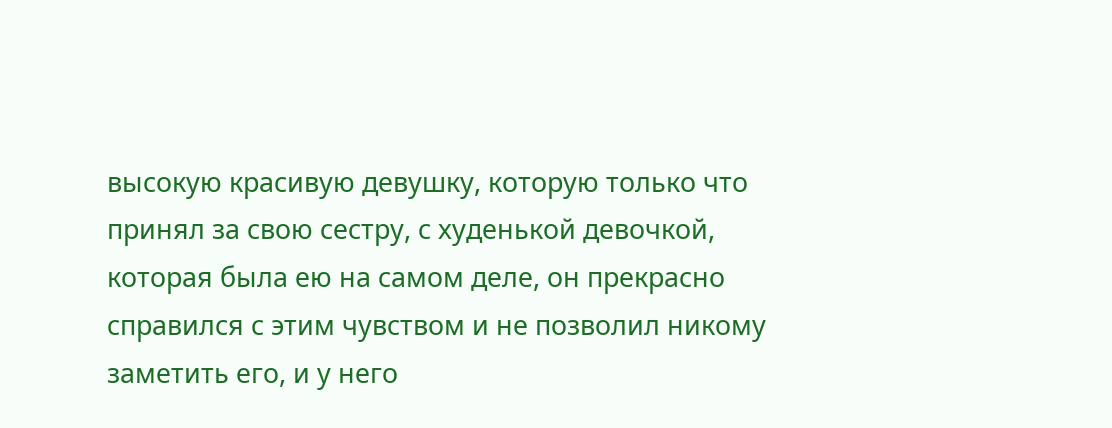высокую красивую девушку, которую только что принял за свою сестру, с худенькой девочкой, которая была ею на самом деле, он прекрасно справился с этим чувством и не позволил никому заметить его, и у него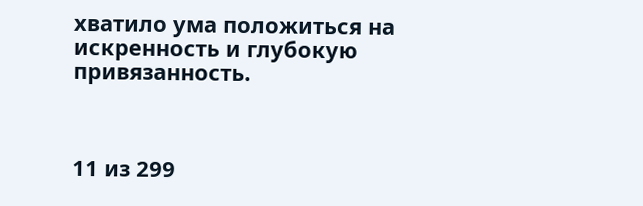хватило ума положиться на искренность и глубокую привязанность.



11 из 299